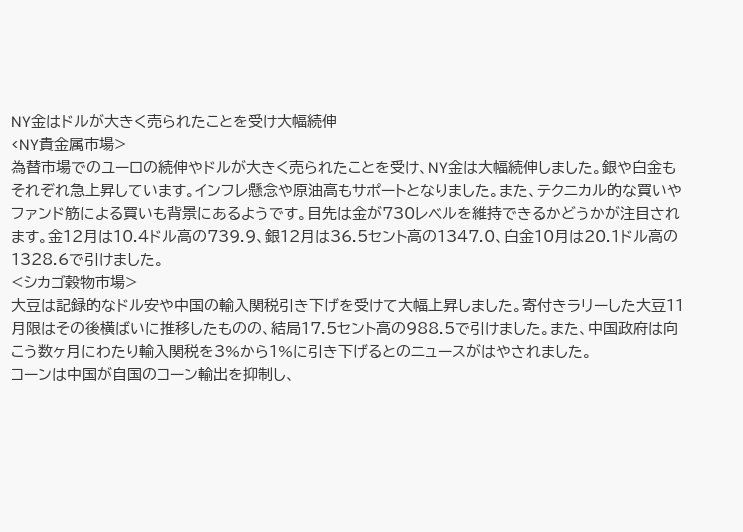NY金はドルが大きく売られたことを受け大幅続伸
<NY貴金属市場>
為替市場でのユーロの続伸やドルが大きく売られたことを受け、NY金は大幅続伸しました。銀や白金もそれぞれ急上昇しています。インフレ懸念や原油高もサポートとなりました。また、テクニカル的な買いやファンド筋による買いも背景にあるようです。目先は金が730レベルを維持できるかどうかが注目されます。金12月は10.4ドル高の739.9、銀12月は36.5セント高の1347.0、白金10月は20.1ドル高の1328.6で引けました。
<シカゴ穀物市場>
大豆は記録的なドル安や中国の輸入関税引き下げを受けて大幅上昇しました。寄付きラリーした大豆11月限はその後横ばいに推移したものの、結局17.5セント高の988.5で引けました。また、中国政府は向こう数ヶ月にわたり輸入関税を3%から1%に引き下げるとのニュースがはやされました。
コーンは中国が自国のコーン輸出を抑制し、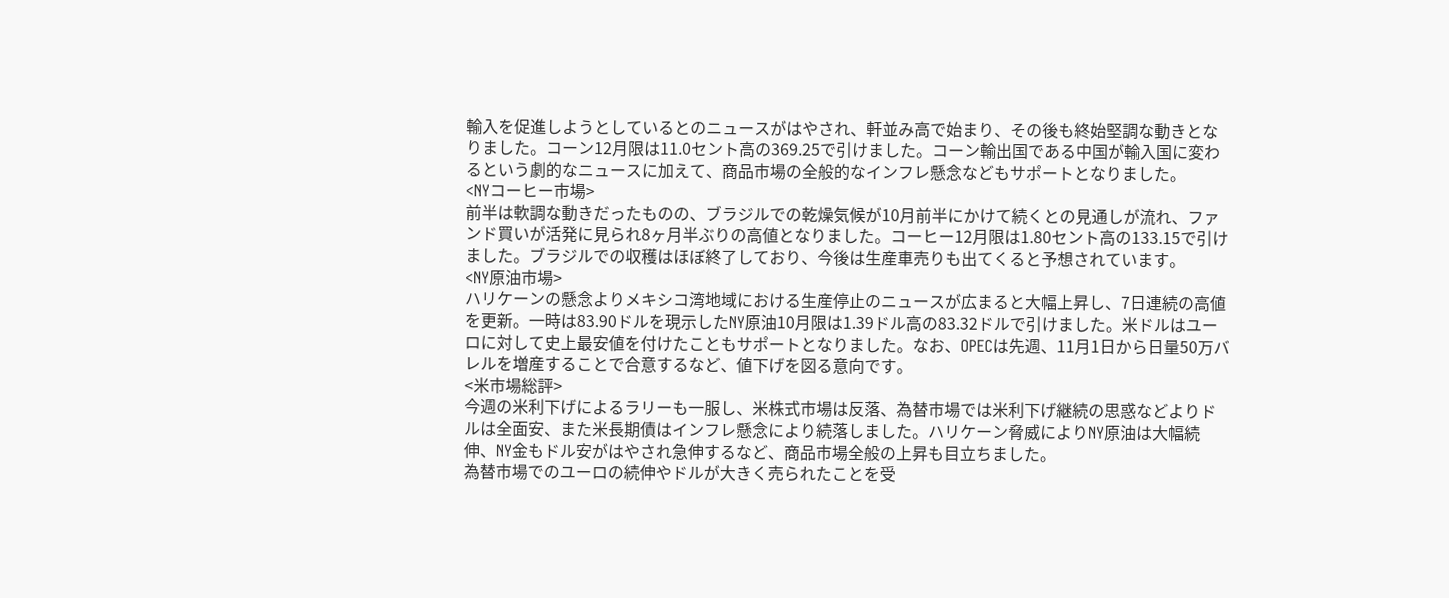輸入を促進しようとしているとのニュースがはやされ、軒並み高で始まり、その後も終始堅調な動きとなりました。コーン12月限は11.0セント高の369.25で引けました。コーン輸出国である中国が輸入国に変わるという劇的なニュースに加えて、商品市場の全般的なインフレ懸念などもサポートとなりました。
<NYコーヒー市場>
前半は軟調な動きだったものの、ブラジルでの乾燥気候が10月前半にかけて続くとの見通しが流れ、ファンド買いが活発に見られ8ヶ月半ぶりの高値となりました。コーヒー12月限は1.80セント高の133.15で引けました。ブラジルでの収穫はほぼ終了しており、今後は生産車売りも出てくると予想されています。
<NY原油市場>
ハリケーンの懸念よりメキシコ湾地域における生産停止のニュースが広まると大幅上昇し、7日連続の高値を更新。一時は83.90ドルを現示したNY原油10月限は1.39ドル高の83.32ドルで引けました。米ドルはユーロに対して史上最安値を付けたこともサポートとなりました。なお、OPECは先週、11月1日から日量50万バレルを増産することで合意するなど、値下げを図る意向です。
<米市場総評>
今週の米利下げによるラリーも一服し、米株式市場は反落、為替市場では米利下げ継続の思惑などよりドルは全面安、また米長期債はインフレ懸念により続落しました。ハリケーン脅威によりNY原油は大幅続伸、NY金もドル安がはやされ急伸するなど、商品市場全般の上昇も目立ちました。
為替市場でのユーロの続伸やドルが大きく売られたことを受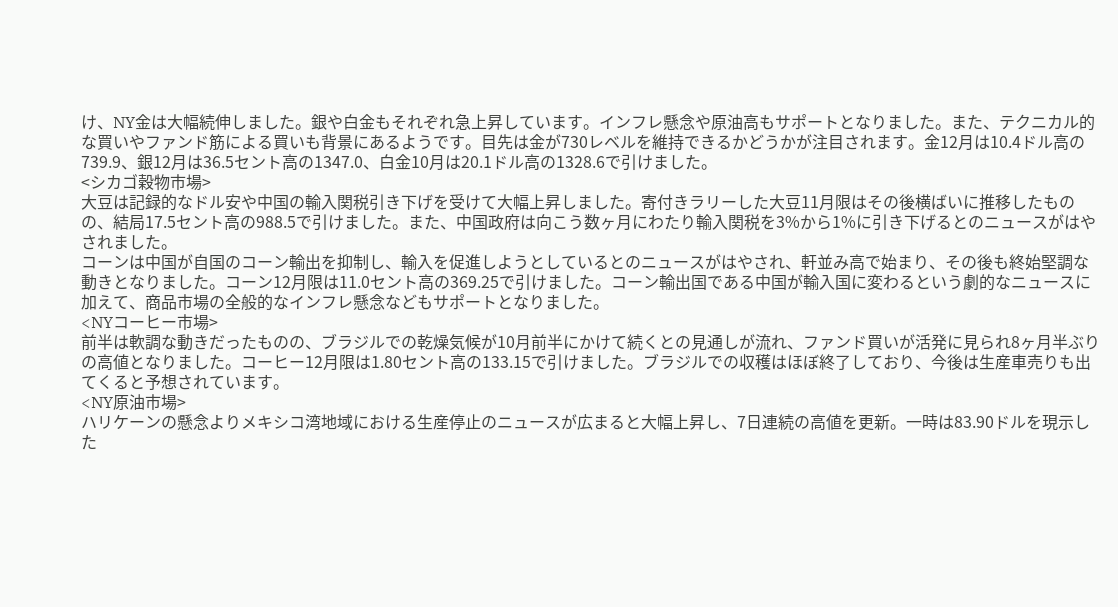け、NY金は大幅続伸しました。銀や白金もそれぞれ急上昇しています。インフレ懸念や原油高もサポートとなりました。また、テクニカル的な買いやファンド筋による買いも背景にあるようです。目先は金が730レベルを維持できるかどうかが注目されます。金12月は10.4ドル高の739.9、銀12月は36.5セント高の1347.0、白金10月は20.1ドル高の1328.6で引けました。
<シカゴ穀物市場>
大豆は記録的なドル安や中国の輸入関税引き下げを受けて大幅上昇しました。寄付きラリーした大豆11月限はその後横ばいに推移したものの、結局17.5セント高の988.5で引けました。また、中国政府は向こう数ヶ月にわたり輸入関税を3%から1%に引き下げるとのニュースがはやされました。
コーンは中国が自国のコーン輸出を抑制し、輸入を促進しようとしているとのニュースがはやされ、軒並み高で始まり、その後も終始堅調な動きとなりました。コーン12月限は11.0セント高の369.25で引けました。コーン輸出国である中国が輸入国に変わるという劇的なニュースに加えて、商品市場の全般的なインフレ懸念などもサポートとなりました。
<NYコーヒー市場>
前半は軟調な動きだったものの、ブラジルでの乾燥気候が10月前半にかけて続くとの見通しが流れ、ファンド買いが活発に見られ8ヶ月半ぶりの高値となりました。コーヒー12月限は1.80セント高の133.15で引けました。ブラジルでの収穫はほぼ終了しており、今後は生産車売りも出てくると予想されています。
<NY原油市場>
ハリケーンの懸念よりメキシコ湾地域における生産停止のニュースが広まると大幅上昇し、7日連続の高値を更新。一時は83.90ドルを現示した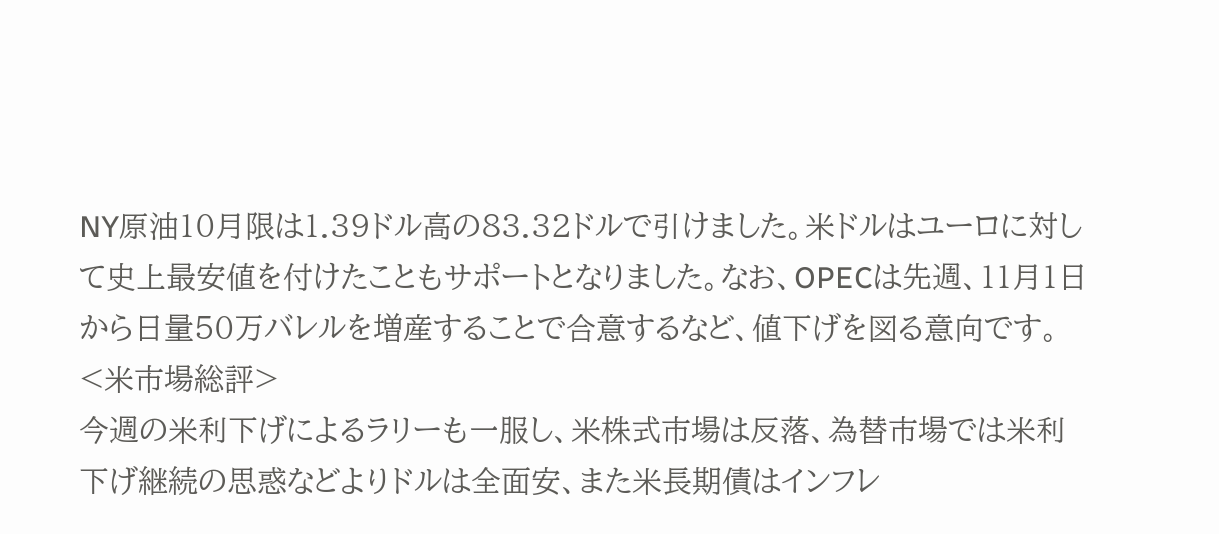NY原油10月限は1.39ドル高の83.32ドルで引けました。米ドルはユーロに対して史上最安値を付けたこともサポートとなりました。なお、OPECは先週、11月1日から日量50万バレルを増産することで合意するなど、値下げを図る意向です。
<米市場総評>
今週の米利下げによるラリーも一服し、米株式市場は反落、為替市場では米利下げ継続の思惑などよりドルは全面安、また米長期債はインフレ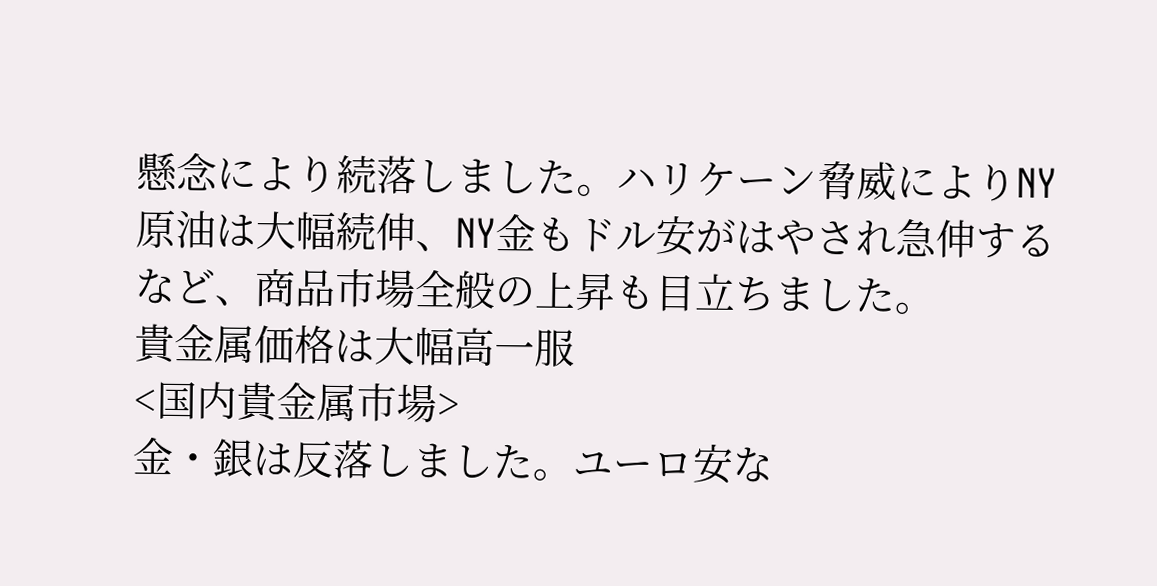懸念により続落しました。ハリケーン脅威によりNY原油は大幅続伸、NY金もドル安がはやされ急伸するなど、商品市場全般の上昇も目立ちました。
貴金属価格は大幅高一服
<国内貴金属市場>
金・銀は反落しました。ユーロ安な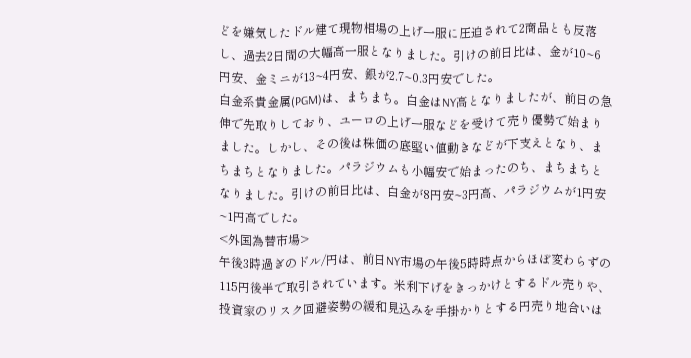どを嫌気したドル建て現物相場の上げ一服に圧迫されて2商品とも反落し、過去2日間の大幅高一服となりました。引けの前日比は、金が10~6円安、金ミニが13~4円安、銀が2.7~0.3円安でした。
白金系貴金属(PGM)は、まちまち。白金はNY高となりましたが、前日の急伸で先取りしており、ユーロの上げ一服などを受けて売り優勢で始まりました。しかし、その後は株価の底堅い値動きなどが下支えとなり、まちまちとなりました。パラジウムも小幅安で始まったのち、まちまちとなりました。引けの前日比は、白金が8円安~3円高、パラジウムが1円安~1円高でした。
<外国為替市場>
午後3時過ぎのドル/円は、前日NY市場の午後5時時点からほぼ変わらずの115円後半で取引されています。米利下げをきっかけとするドル売りや、投資家のリスク回避姿勢の緩和見込みを手掛かりとする円売り地合いは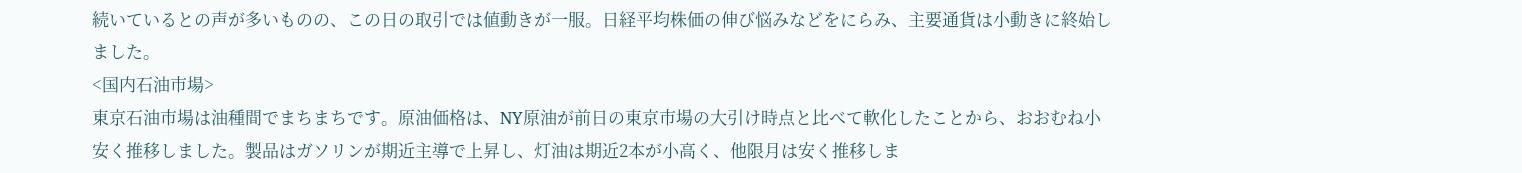続いているとの声が多いものの、この日の取引では値動きが一服。日経平均株価の伸び悩みなどをにらみ、主要通貨は小動きに終始しました。
<国内石油市場>
東京石油市場は油種間でまちまちです。原油価格は、NY原油が前日の東京市場の大引け時点と比べて軟化したことから、おおむね小安く推移しました。製品はガソリンが期近主導で上昇し、灯油は期近2本が小高く、他限月は安く推移しま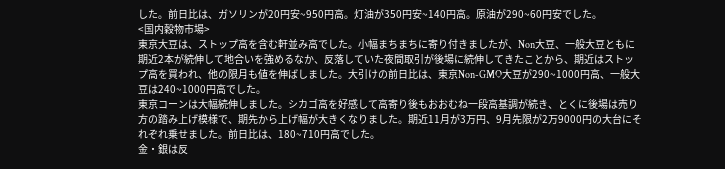した。前日比は、ガソリンが20円安~950円高。灯油が350円安~140円高。原油が290~60円安でした。
<国内穀物市場>
東京大豆は、ストップ高を含む軒並み高でした。小幅まちまちに寄り付きましたが、Non大豆、一般大豆ともに期近2本が続伸して地合いを強めるなか、反落していた夜間取引が後場に続伸してきたことから、期近はストップ高を買われ、他の限月も値を伸ばしました。大引けの前日比は、東京Non-GMO大豆が290~1000円高、一般大豆は240~1000円高でした。
東京コーンは大幅続伸しました。シカゴ高を好感して高寄り後もおおむね一段高基調が続き、とくに後場は売り方の踏み上げ模様で、期先から上げ幅が大きくなりました。期近11月が3万円、9月先限が2万9000円の大台にそれぞれ乗せました。前日比は、180~710円高でした。
金・銀は反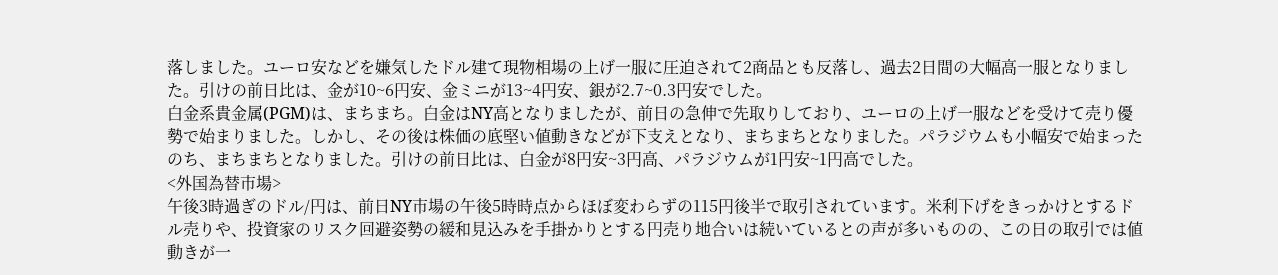落しました。ユーロ安などを嫌気したドル建て現物相場の上げ一服に圧迫されて2商品とも反落し、過去2日間の大幅高一服となりました。引けの前日比は、金が10~6円安、金ミニが13~4円安、銀が2.7~0.3円安でした。
白金系貴金属(PGM)は、まちまち。白金はNY高となりましたが、前日の急伸で先取りしており、ユーロの上げ一服などを受けて売り優勢で始まりました。しかし、その後は株価の底堅い値動きなどが下支えとなり、まちまちとなりました。パラジウムも小幅安で始まったのち、まちまちとなりました。引けの前日比は、白金が8円安~3円高、パラジウムが1円安~1円高でした。
<外国為替市場>
午後3時過ぎのドル/円は、前日NY市場の午後5時時点からほぼ変わらずの115円後半で取引されています。米利下げをきっかけとするドル売りや、投資家のリスク回避姿勢の緩和見込みを手掛かりとする円売り地合いは続いているとの声が多いものの、この日の取引では値動きが一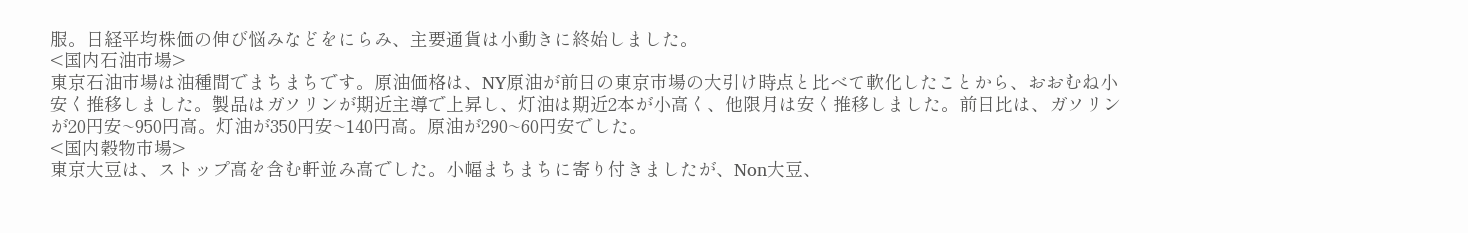服。日経平均株価の伸び悩みなどをにらみ、主要通貨は小動きに終始しました。
<国内石油市場>
東京石油市場は油種間でまちまちです。原油価格は、NY原油が前日の東京市場の大引け時点と比べて軟化したことから、おおむね小安く推移しました。製品はガソリンが期近主導で上昇し、灯油は期近2本が小高く、他限月は安く推移しました。前日比は、ガソリンが20円安~950円高。灯油が350円安~140円高。原油が290~60円安でした。
<国内穀物市場>
東京大豆は、ストップ高を含む軒並み高でした。小幅まちまちに寄り付きましたが、Non大豆、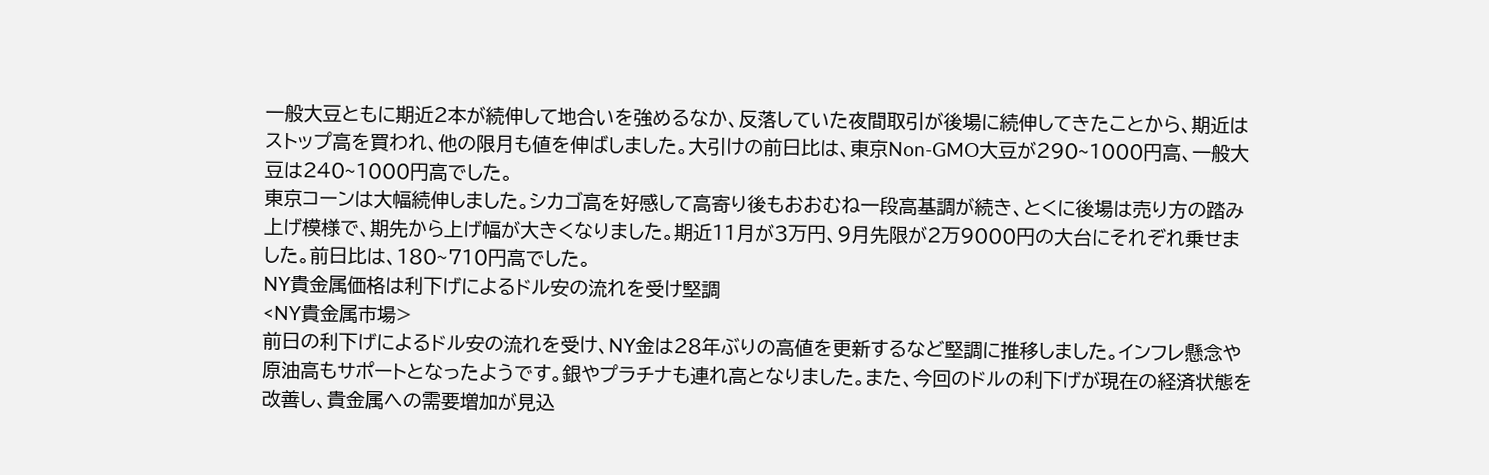一般大豆ともに期近2本が続伸して地合いを強めるなか、反落していた夜間取引が後場に続伸してきたことから、期近はストップ高を買われ、他の限月も値を伸ばしました。大引けの前日比は、東京Non-GMO大豆が290~1000円高、一般大豆は240~1000円高でした。
東京コーンは大幅続伸しました。シカゴ高を好感して高寄り後もおおむね一段高基調が続き、とくに後場は売り方の踏み上げ模様で、期先から上げ幅が大きくなりました。期近11月が3万円、9月先限が2万9000円の大台にそれぞれ乗せました。前日比は、180~710円高でした。
NY貴金属価格は利下げによるドル安の流れを受け堅調
<NY貴金属市場>
前日の利下げによるドル安の流れを受け、NY金は28年ぶりの高値を更新するなど堅調に推移しました。インフレ懸念や原油高もサポートとなったようです。銀やプラチナも連れ高となりました。また、今回のドルの利下げが現在の経済状態を改善し、貴金属への需要増加が見込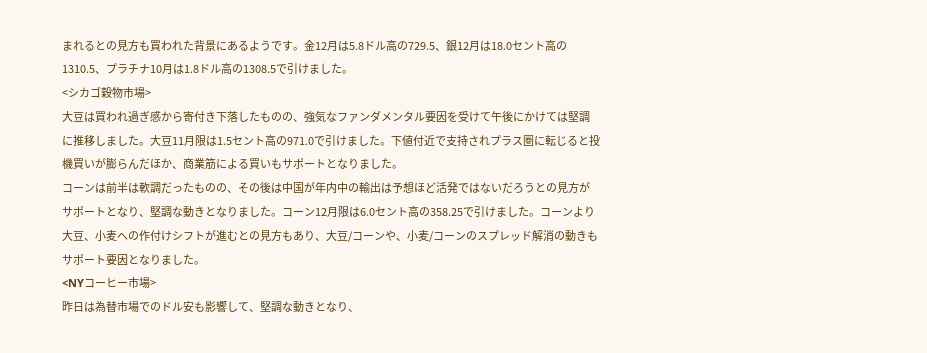まれるとの見方も買われた背景にあるようです。金12月は5.8ドル高の729.5、銀12月は18.0セント高の1310.5、プラチナ10月は1.8ドル高の1308.5で引けました。
<シカゴ穀物市場>
大豆は買われ過ぎ感から寄付き下落したものの、強気なファンダメンタル要因を受けて午後にかけては堅調に推移しました。大豆11月限は1.5セント高の971.0で引けました。下値付近で支持されプラス圏に転じると投機買いが膨らんだほか、商業筋による買いもサポートとなりました。
コーンは前半は軟調だったものの、その後は中国が年内中の輸出は予想ほど活発ではないだろうとの見方がサポートとなり、堅調な動きとなりました。コーン12月限は6.0セント高の358.25で引けました。コーンより大豆、小麦への作付けシフトが進むとの見方もあり、大豆/コーンや、小麦/コーンのスプレッド解消の動きもサポート要因となりました。
<NYコーヒー市場>
昨日は為替市場でのドル安も影響して、堅調な動きとなり、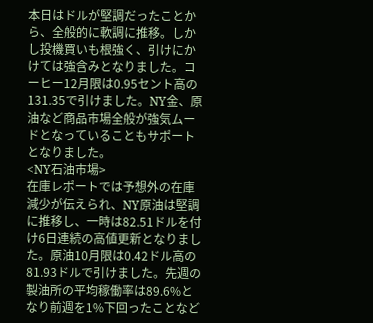本日はドルが堅調だったことから、全般的に軟調に推移。しかし投機買いも根強く、引けにかけては強含みとなりました。コーヒー12月限は0.95セント高の131.35で引けました。NY金、原油など商品市場全般が強気ムードとなっていることもサポートとなりました。
<NY石油市場>
在庫レポートでは予想外の在庫減少が伝えられ、NY原油は堅調に推移し、一時は82.51ドルを付け6日連続の高値更新となりました。原油10月限は0.42ドル高の81.93ドルで引けました。先週の製油所の平均稼働率は89.6%となり前週を1%下回ったことなど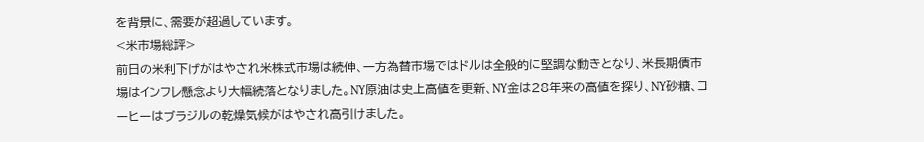を背景に、需要が超過しています。
<米市場総評>
前日の米利下げがはやされ米株式市場は続伸、一方為替市場ではドルは全般的に堅調な動きとなり、米長期債市場はインフレ懸念より大幅続落となりました。NY原油は史上高値を更新、NY金は28年来の高値を探り、NY砂糖、コーヒーはブラジルの乾燥気候がはやされ高引けました。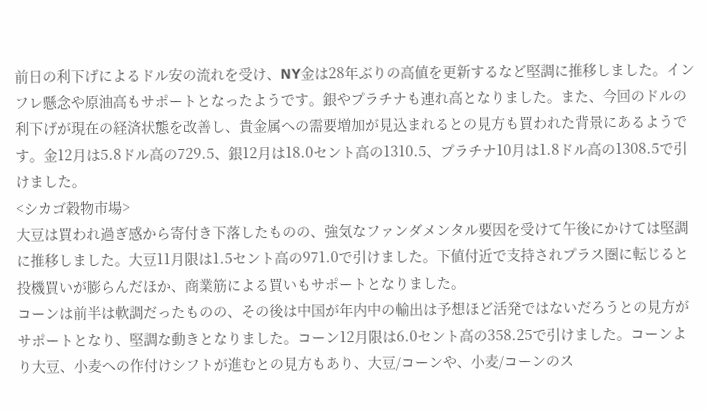前日の利下げによるドル安の流れを受け、NY金は28年ぶりの高値を更新するなど堅調に推移しました。インフレ懸念や原油高もサポートとなったようです。銀やプラチナも連れ高となりました。また、今回のドルの利下げが現在の経済状態を改善し、貴金属への需要増加が見込まれるとの見方も買われた背景にあるようです。金12月は5.8ドル高の729.5、銀12月は18.0セント高の1310.5、プラチナ10月は1.8ドル高の1308.5で引けました。
<シカゴ穀物市場>
大豆は買われ過ぎ感から寄付き下落したものの、強気なファンダメンタル要因を受けて午後にかけては堅調に推移しました。大豆11月限は1.5セント高の971.0で引けました。下値付近で支持されプラス圏に転じると投機買いが膨らんだほか、商業筋による買いもサポートとなりました。
コーンは前半は軟調だったものの、その後は中国が年内中の輸出は予想ほど活発ではないだろうとの見方がサポートとなり、堅調な動きとなりました。コーン12月限は6.0セント高の358.25で引けました。コーンより大豆、小麦への作付けシフトが進むとの見方もあり、大豆/コーンや、小麦/コーンのス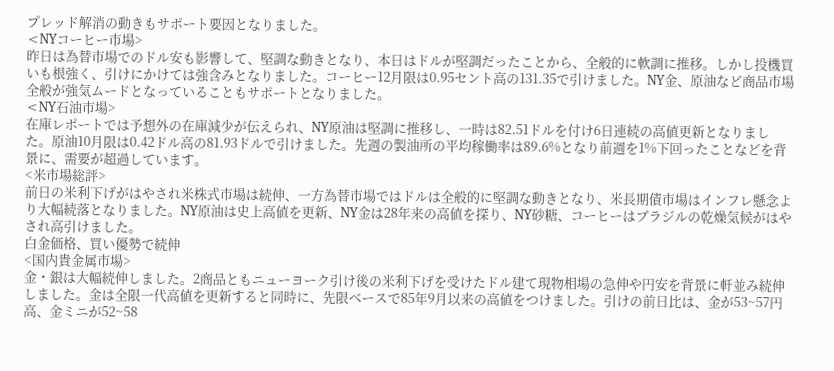プレッド解消の動きもサポート要因となりました。
<NYコーヒー市場>
昨日は為替市場でのドル安も影響して、堅調な動きとなり、本日はドルが堅調だったことから、全般的に軟調に推移。しかし投機買いも根強く、引けにかけては強含みとなりました。コーヒー12月限は0.95セント高の131.35で引けました。NY金、原油など商品市場全般が強気ムードとなっていることもサポートとなりました。
<NY石油市場>
在庫レポートでは予想外の在庫減少が伝えられ、NY原油は堅調に推移し、一時は82.51ドルを付け6日連続の高値更新となりました。原油10月限は0.42ドル高の81.93ドルで引けました。先週の製油所の平均稼働率は89.6%となり前週を1%下回ったことなどを背景に、需要が超過しています。
<米市場総評>
前日の米利下げがはやされ米株式市場は続伸、一方為替市場ではドルは全般的に堅調な動きとなり、米長期債市場はインフレ懸念より大幅続落となりました。NY原油は史上高値を更新、NY金は28年来の高値を探り、NY砂糖、コーヒーはブラジルの乾燥気候がはやされ高引けました。
白金価格、買い優勢で続伸
<国内貴金属市場>
金・銀は大幅続伸しました。2商品ともニューヨーク引け後の米利下げを受けたドル建て現物相場の急伸や円安を背景に軒並み続伸しました。金は全限一代高値を更新すると同時に、先限ベースで85年9月以来の高値をつけました。引けの前日比は、金が53~57円高、金ミニが52~58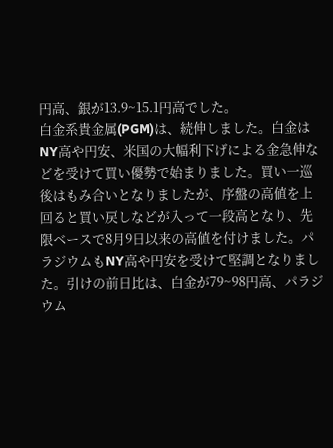円高、銀が13.9~15.1円高でした。
白金系貴金属(PGM)は、続伸しました。白金はNY高や円安、米国の大幅利下げによる金急伸などを受けて買い優勢で始まりました。買い一巡後はもみ合いとなりましたが、序盤の高値を上回ると買い戻しなどが入って一段高となり、先限ベースで8月9日以来の高値を付けました。パラジウムもNY高や円安を受けて堅調となりました。引けの前日比は、白金が79~98円高、パラジウム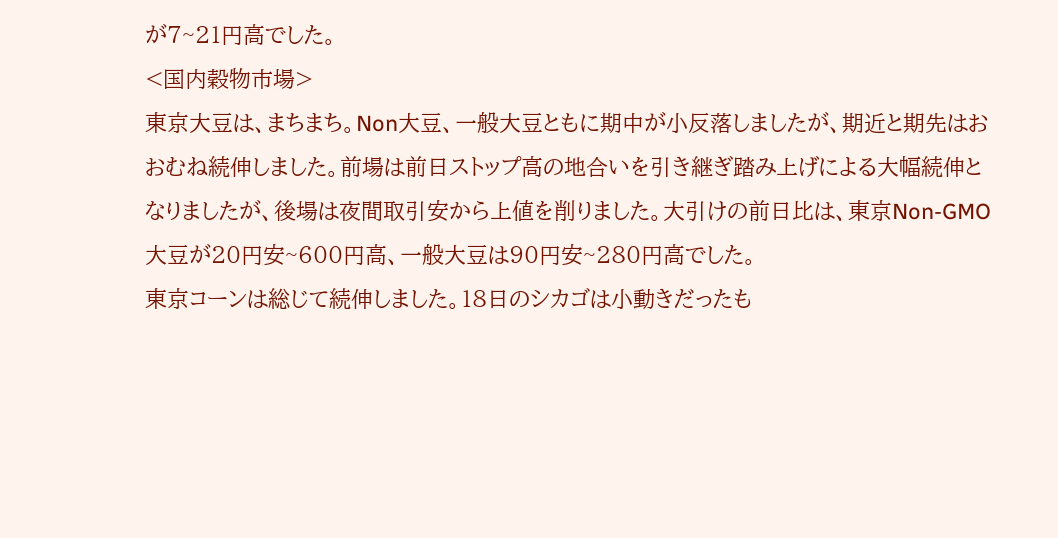が7~21円高でした。
<国内穀物市場>
東京大豆は、まちまち。Non大豆、一般大豆ともに期中が小反落しましたが、期近と期先はおおむね続伸しました。前場は前日ストップ高の地合いを引き継ぎ踏み上げによる大幅続伸となりましたが、後場は夜間取引安から上値を削りました。大引けの前日比は、東京Non-GMO大豆が20円安~600円高、一般大豆は90円安~280円高でした。
東京コーンは総じて続伸しました。18日のシカゴは小動きだったも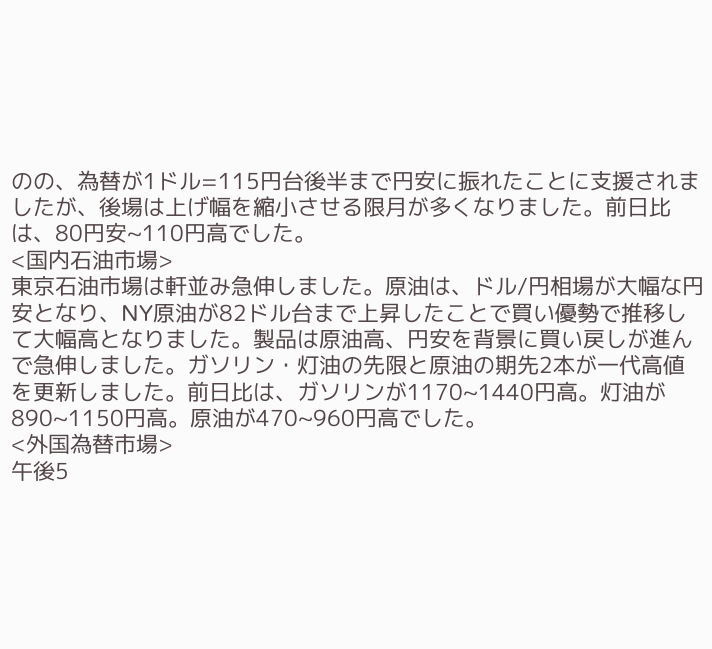のの、為替が1ドル=115円台後半まで円安に振れたことに支援されましたが、後場は上げ幅を縮小させる限月が多くなりました。前日比は、80円安~110円高でした。
<国内石油市場>
東京石油市場は軒並み急伸しました。原油は、ドル/円相場が大幅な円安となり、NY原油が82ドル台まで上昇したことで買い優勢で推移して大幅高となりました。製品は原油高、円安を背景に買い戻しが進んで急伸しました。ガソリン・灯油の先限と原油の期先2本が一代高値を更新しました。前日比は、ガソリンが1170~1440円高。灯油が890~1150円高。原油が470~960円高でした。
<外国為替市場>
午後5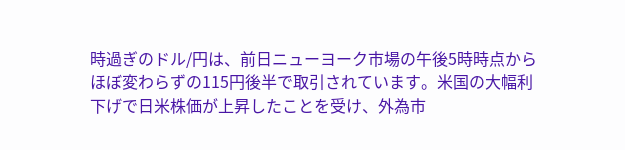時過ぎのドル/円は、前日ニューヨーク市場の午後5時時点からほぼ変わらずの115円後半で取引されています。米国の大幅利下げで日米株価が上昇したことを受け、外為市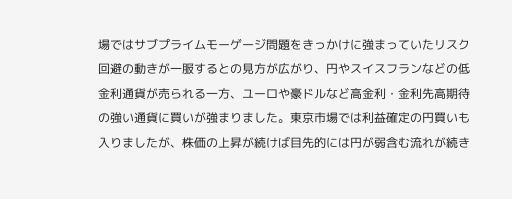場ではサブプライムモーゲージ問題をきっかけに強まっていたリスク回避の動きが一服するとの見方が広がり、円やスイスフランなどの低金利通貨が売られる一方、ユーロや豪ドルなど高金利・金利先高期待の強い通貨に買いが強まりました。東京市場では利益確定の円買いも入りましたが、株価の上昇が続けば目先的には円が弱含む流れが続き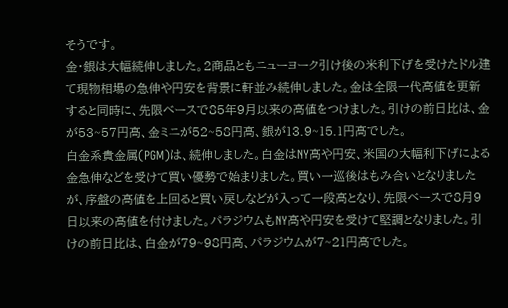そうです。
金・銀は大幅続伸しました。2商品ともニューヨーク引け後の米利下げを受けたドル建て現物相場の急伸や円安を背景に軒並み続伸しました。金は全限一代高値を更新すると同時に、先限ベースで85年9月以来の高値をつけました。引けの前日比は、金が53~57円高、金ミニが52~58円高、銀が13.9~15.1円高でした。
白金系貴金属(PGM)は、続伸しました。白金はNY高や円安、米国の大幅利下げによる金急伸などを受けて買い優勢で始まりました。買い一巡後はもみ合いとなりましたが、序盤の高値を上回ると買い戻しなどが入って一段高となり、先限ベースで8月9日以来の高値を付けました。パラジウムもNY高や円安を受けて堅調となりました。引けの前日比は、白金が79~98円高、パラジウムが7~21円高でした。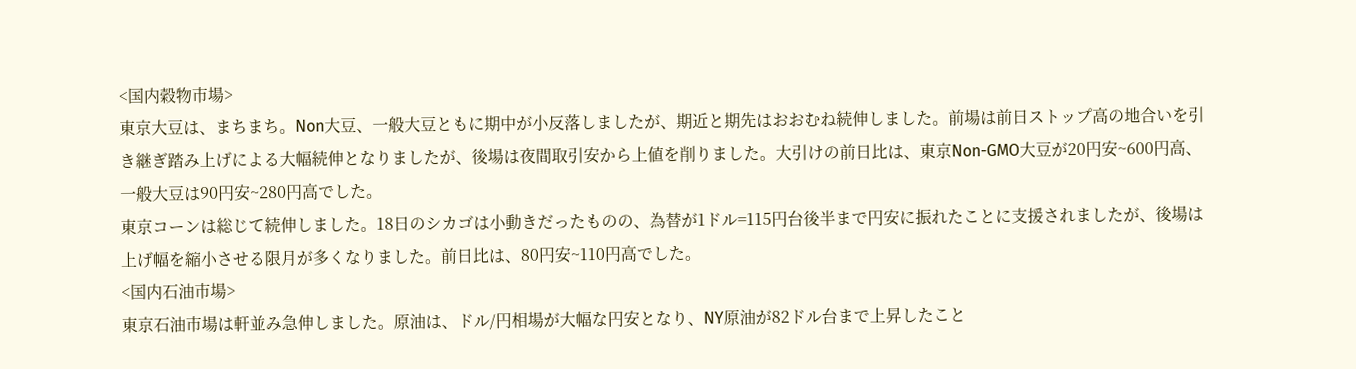<国内穀物市場>
東京大豆は、まちまち。Non大豆、一般大豆ともに期中が小反落しましたが、期近と期先はおおむね続伸しました。前場は前日ストップ高の地合いを引き継ぎ踏み上げによる大幅続伸となりましたが、後場は夜間取引安から上値を削りました。大引けの前日比は、東京Non-GMO大豆が20円安~600円高、一般大豆は90円安~280円高でした。
東京コーンは総じて続伸しました。18日のシカゴは小動きだったものの、為替が1ドル=115円台後半まで円安に振れたことに支援されましたが、後場は上げ幅を縮小させる限月が多くなりました。前日比は、80円安~110円高でした。
<国内石油市場>
東京石油市場は軒並み急伸しました。原油は、ドル/円相場が大幅な円安となり、NY原油が82ドル台まで上昇したこと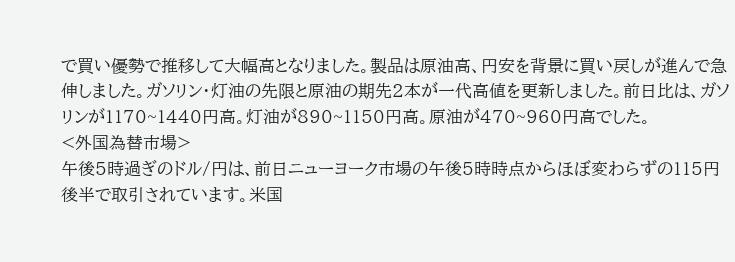で買い優勢で推移して大幅高となりました。製品は原油高、円安を背景に買い戻しが進んで急伸しました。ガソリン・灯油の先限と原油の期先2本が一代高値を更新しました。前日比は、ガソリンが1170~1440円高。灯油が890~1150円高。原油が470~960円高でした。
<外国為替市場>
午後5時過ぎのドル/円は、前日ニューヨーク市場の午後5時時点からほぼ変わらずの115円後半で取引されています。米国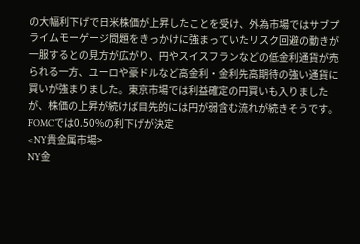の大幅利下げで日米株価が上昇したことを受け、外為市場ではサブプライムモーゲージ問題をきっかけに強まっていたリスク回避の動きが一服するとの見方が広がり、円やスイスフランなどの低金利通貨が売られる一方、ユーロや豪ドルなど高金利・金利先高期待の強い通貨に買いが強まりました。東京市場では利益確定の円買いも入りましたが、株価の上昇が続けば目先的には円が弱含む流れが続きそうです。
FOMCでは0.50%の利下げが決定
<NY貴金属市場>
NY金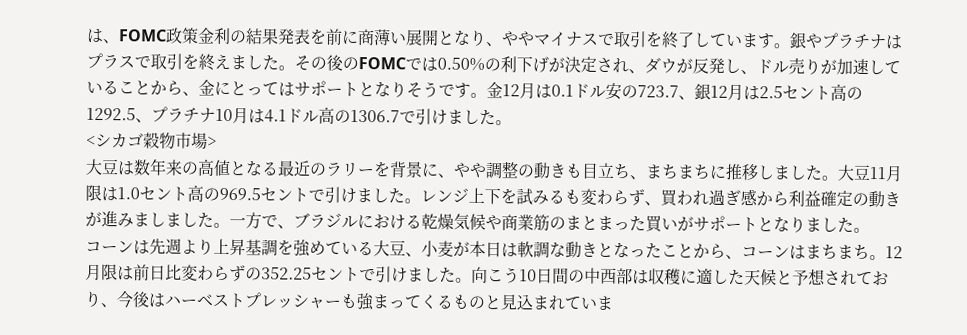は、FOMC政策金利の結果発表を前に商薄い展開となり、ややマイナスで取引を終了しています。銀やプラチナはプラスで取引を終えました。その後のFOMCでは0.50%の利下げが決定され、ダウが反発し、ドル売りが加速していることから、金にとってはサポートとなりそうです。金12月は0.1ドル安の723.7、銀12月は2.5セント高の1292.5、プラチナ10月は4.1ドル高の1306.7で引けました。
<シカゴ穀物市場>
大豆は数年来の高値となる最近のラリーを背景に、やや調整の動きも目立ち、まちまちに推移しました。大豆11月限は1.0セント高の969.5セントで引けました。レンジ上下を試みるも変わらず、買われ過ぎ感から利益確定の動きが進みましました。一方で、ブラジルにおける乾燥気候や商業筋のまとまった買いがサポートとなりました。
コーンは先週より上昇基調を強めている大豆、小麦が本日は軟調な動きとなったことから、コーンはまちまち。12月限は前日比変わらずの352.25セントで引けました。向こう10日間の中西部は収穫に適した天候と予想されており、今後はハーベストプレッシャーも強まってくるものと見込まれていま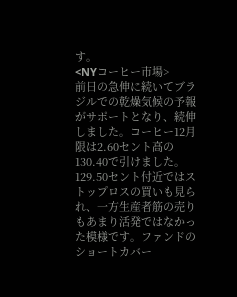す。
<NYコーヒー市場>
前日の急伸に続いてブラジルでの乾燥気候の予報がサポートとなり、続伸しました。コーヒー12月限は2.60セント高の130.40で引けました。129.50セント付近ではストップロスの買いも見られ、一方生産者筋の売りもあまり活発ではなかった模様です。ファンドのショートカバー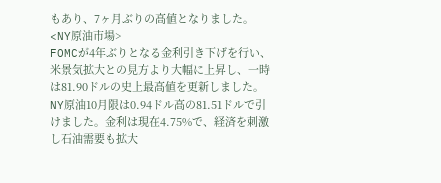もあり、7ヶ月ぶりの高値となりました。
<NY原油市場>
FOMCが4年ぶりとなる金利引き下げを行い、米景気拡大との見方より大幅に上昇し、一時は81.90ドルの史上最高値を更新しました。NY原油10月限は0.94ドル高の81.51ドルで引けました。金利は現在4.75%で、経済を刺激し石油需要も拡大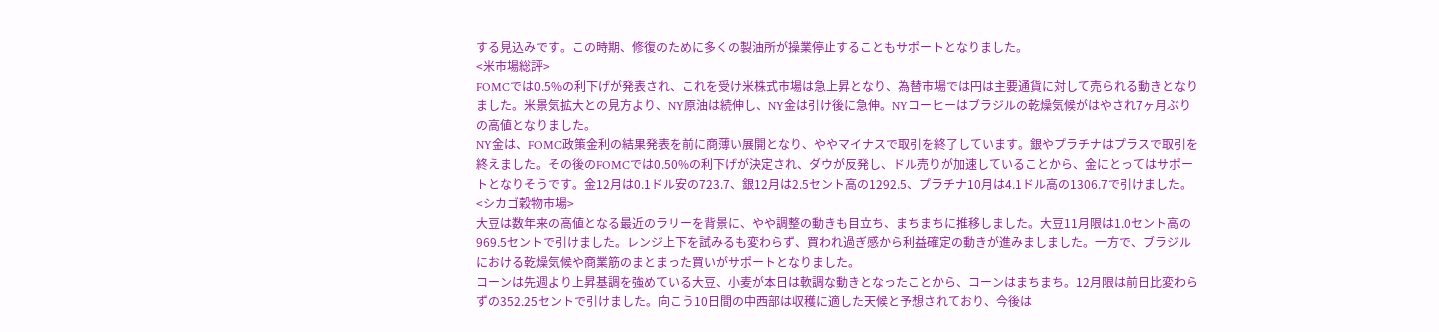する見込みです。この時期、修復のために多くの製油所が操業停止することもサポートとなりました。
<米市場総評>
FOMCでは0.5%の利下げが発表され、これを受け米株式市場は急上昇となり、為替市場では円は主要通貨に対して売られる動きとなりました。米景気拡大との見方より、NY原油は続伸し、NY金は引け後に急伸。NYコーヒーはブラジルの乾燥気候がはやされ7ヶ月ぶりの高値となりました。
NY金は、FOMC政策金利の結果発表を前に商薄い展開となり、ややマイナスで取引を終了しています。銀やプラチナはプラスで取引を終えました。その後のFOMCでは0.50%の利下げが決定され、ダウが反発し、ドル売りが加速していることから、金にとってはサポートとなりそうです。金12月は0.1ドル安の723.7、銀12月は2.5セント高の1292.5、プラチナ10月は4.1ドル高の1306.7で引けました。
<シカゴ穀物市場>
大豆は数年来の高値となる最近のラリーを背景に、やや調整の動きも目立ち、まちまちに推移しました。大豆11月限は1.0セント高の969.5セントで引けました。レンジ上下を試みるも変わらず、買われ過ぎ感から利益確定の動きが進みましました。一方で、ブラジルにおける乾燥気候や商業筋のまとまった買いがサポートとなりました。
コーンは先週より上昇基調を強めている大豆、小麦が本日は軟調な動きとなったことから、コーンはまちまち。12月限は前日比変わらずの352.25セントで引けました。向こう10日間の中西部は収穫に適した天候と予想されており、今後は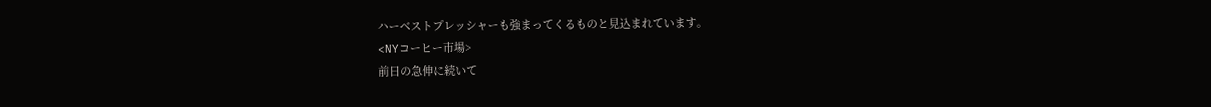ハーベストプレッシャーも強まってくるものと見込まれています。
<NYコーヒー市場>
前日の急伸に続いて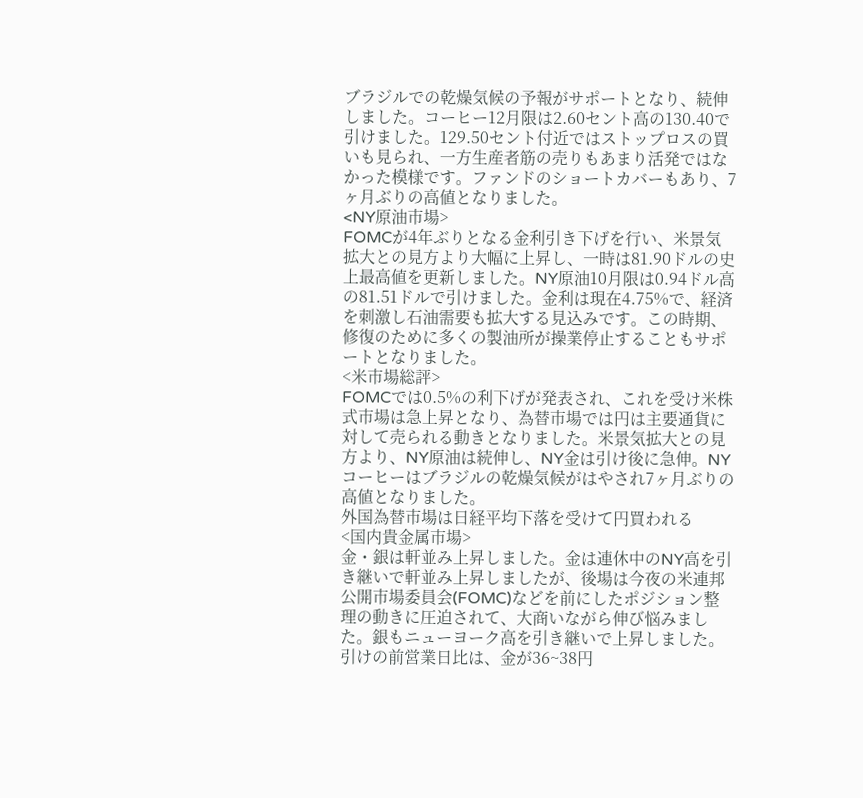ブラジルでの乾燥気候の予報がサポートとなり、続伸しました。コーヒー12月限は2.60セント高の130.40で引けました。129.50セント付近ではストップロスの買いも見られ、一方生産者筋の売りもあまり活発ではなかった模様です。ファンドのショートカバーもあり、7ヶ月ぶりの高値となりました。
<NY原油市場>
FOMCが4年ぶりとなる金利引き下げを行い、米景気拡大との見方より大幅に上昇し、一時は81.90ドルの史上最高値を更新しました。NY原油10月限は0.94ドル高の81.51ドルで引けました。金利は現在4.75%で、経済を刺激し石油需要も拡大する見込みです。この時期、修復のために多くの製油所が操業停止することもサポートとなりました。
<米市場総評>
FOMCでは0.5%の利下げが発表され、これを受け米株式市場は急上昇となり、為替市場では円は主要通貨に対して売られる動きとなりました。米景気拡大との見方より、NY原油は続伸し、NY金は引け後に急伸。NYコーヒーはブラジルの乾燥気候がはやされ7ヶ月ぶりの高値となりました。
外国為替市場は日経平均下落を受けて円買われる
<国内貴金属市場>
金・銀は軒並み上昇しました。金は連休中のNY高を引き継いで軒並み上昇しましたが、後場は今夜の米連邦公開市場委員会(FOMC)などを前にしたポジション整理の動きに圧迫されて、大商いながら伸び悩みました。銀もニューヨーク高を引き継いで上昇しました。引けの前営業日比は、金が36~38円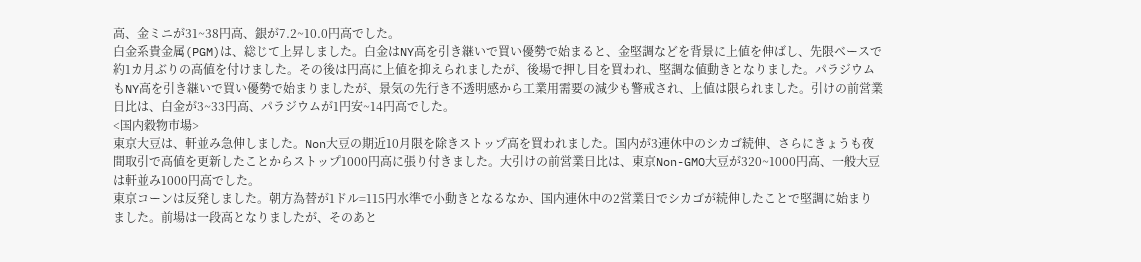高、金ミニが31~38円高、銀が7.2~10.0円高でした。
白金系貴金属(PGM)は、総じて上昇しました。白金はNY高を引き継いで買い優勢で始まると、金堅調などを背景に上値を伸ばし、先限ベースで約1カ月ぶりの高値を付けました。その後は円高に上値を抑えられましたが、後場で押し目を買われ、堅調な値動きとなりました。パラジウムもNY高を引き継いで買い優勢で始まりましたが、景気の先行き不透明感から工業用需要の減少も警戒され、上値は限られました。引けの前営業日比は、白金が3~33円高、パラジウムが1円安~14円高でした。
<国内穀物市場>
東京大豆は、軒並み急伸しました。Non大豆の期近10月限を除きストップ高を買われました。国内が3連休中のシカゴ続伸、さらにきょうも夜間取引で高値を更新したことからストップ1000円高に張り付きました。大引けの前営業日比は、東京Non-GMO大豆が320~1000円高、一般大豆は軒並み1000円高でした。
東京コーンは反発しました。朝方為替が1ドル=115円水準で小動きとなるなか、国内連休中の2営業日でシカゴが続伸したことで堅調に始まりました。前場は一段高となりましたが、そのあと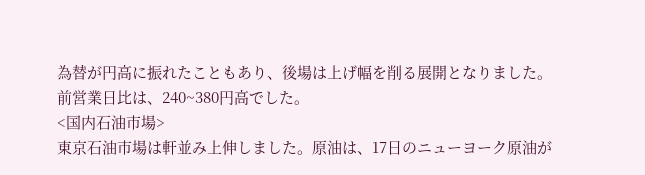為替が円高に振れたこともあり、後場は上げ幅を削る展開となりました。前営業日比は、240~380円高でした。
<国内石油市場>
東京石油市場は軒並み上伸しました。原油は、17日のニューヨーク原油が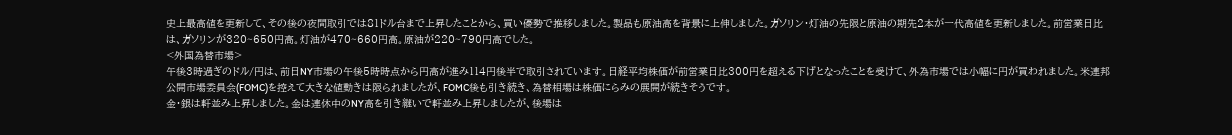史上最高値を更新して、その後の夜間取引では81ドル台まで上昇したことから、買い優勢で推移しました。製品も原油高を背景に上伸しました。ガソリン・灯油の先限と原油の期先2本が一代高値を更新しました。前営業日比は、ガソリンが320~650円高。灯油が470~660円高。原油が220~790円高でした。
<外国為替市場>
午後3時過ぎのドル/円は、前日NY市場の午後5時時点から円高が進み114円後半で取引されています。日経平均株価が前営業日比300円を超える下げとなったことを受けて、外為市場では小幅に円が買われました。米連邦公開市場委員会(FOMC)を控えて大きな値動きは限られましたが、FOMC後も引き続き、為替相場は株価にらみの展開が続きそうです。
金・銀は軒並み上昇しました。金は連休中のNY高を引き継いで軒並み上昇しましたが、後場は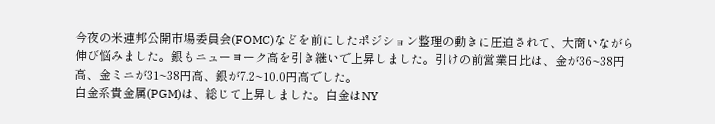今夜の米連邦公開市場委員会(FOMC)などを前にしたポジション整理の動きに圧迫されて、大商いながら伸び悩みました。銀もニューヨーク高を引き継いで上昇しました。引けの前営業日比は、金が36~38円高、金ミニが31~38円高、銀が7.2~10.0円高でした。
白金系貴金属(PGM)は、総じて上昇しました。白金はNY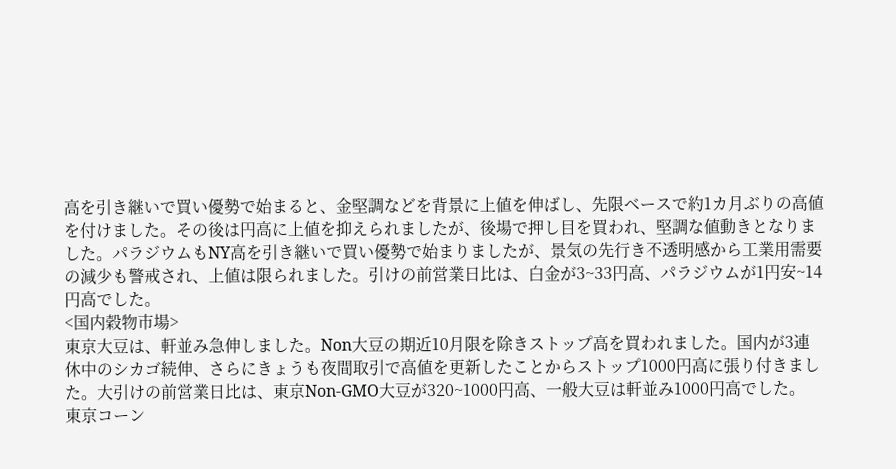高を引き継いで買い優勢で始まると、金堅調などを背景に上値を伸ばし、先限ベースで約1カ月ぶりの高値を付けました。その後は円高に上値を抑えられましたが、後場で押し目を買われ、堅調な値動きとなりました。パラジウムもNY高を引き継いで買い優勢で始まりましたが、景気の先行き不透明感から工業用需要の減少も警戒され、上値は限られました。引けの前営業日比は、白金が3~33円高、パラジウムが1円安~14円高でした。
<国内穀物市場>
東京大豆は、軒並み急伸しました。Non大豆の期近10月限を除きストップ高を買われました。国内が3連休中のシカゴ続伸、さらにきょうも夜間取引で高値を更新したことからストップ1000円高に張り付きました。大引けの前営業日比は、東京Non-GMO大豆が320~1000円高、一般大豆は軒並み1000円高でした。
東京コーン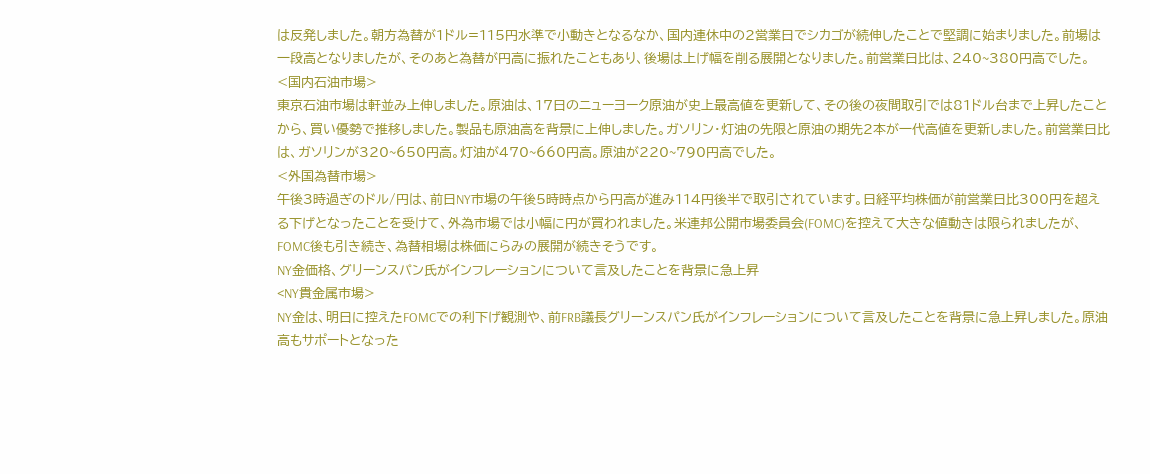は反発しました。朝方為替が1ドル=115円水準で小動きとなるなか、国内連休中の2営業日でシカゴが続伸したことで堅調に始まりました。前場は一段高となりましたが、そのあと為替が円高に振れたこともあり、後場は上げ幅を削る展開となりました。前営業日比は、240~380円高でした。
<国内石油市場>
東京石油市場は軒並み上伸しました。原油は、17日のニューヨーク原油が史上最高値を更新して、その後の夜間取引では81ドル台まで上昇したことから、買い優勢で推移しました。製品も原油高を背景に上伸しました。ガソリン・灯油の先限と原油の期先2本が一代高値を更新しました。前営業日比は、ガソリンが320~650円高。灯油が470~660円高。原油が220~790円高でした。
<外国為替市場>
午後3時過ぎのドル/円は、前日NY市場の午後5時時点から円高が進み114円後半で取引されています。日経平均株価が前営業日比300円を超える下げとなったことを受けて、外為市場では小幅に円が買われました。米連邦公開市場委員会(FOMC)を控えて大きな値動きは限られましたが、FOMC後も引き続き、為替相場は株価にらみの展開が続きそうです。
NY金価格、グリーンスパン氏がインフレーションについて言及したことを背景に急上昇
<NY貴金属市場>
NY金は、明日に控えたFOMCでの利下げ観測や、前FRB議長グリーンスパン氏がインフレーションについて言及したことを背景に急上昇しました。原油高もサポートとなった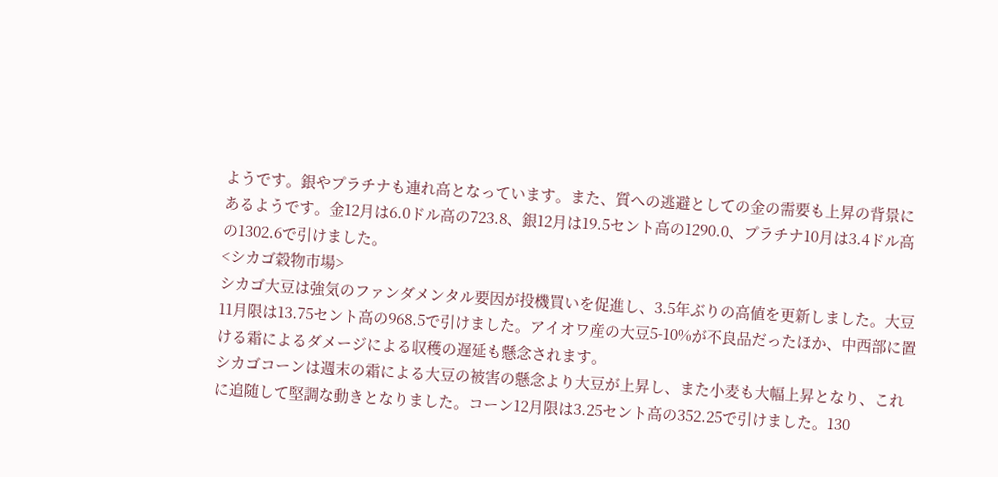ようです。銀やプラチナも連れ高となっています。また、質への逃避としての金の需要も上昇の背景にあるようです。金12月は6.0ドル高の723.8、銀12月は19.5セント高の1290.0、プラチナ10月は3.4ドル高の1302.6で引けました。
<シカゴ穀物市場>
シカゴ大豆は強気のファンダメンタル要因が投機買いを促進し、3.5年ぶりの高値を更新しました。大豆11月限は13.75セント高の968.5で引けました。アイオワ産の大豆5-10%が不良品だったほか、中西部に置ける霜によるダメージによる収穫の遅延も懸念されます。
シカゴコーンは週末の霜による大豆の被害の懸念より大豆が上昇し、また小麦も大幅上昇となり、これに追随して堅調な動きとなりました。コーン12月限は3.25セント高の352.25で引けました。130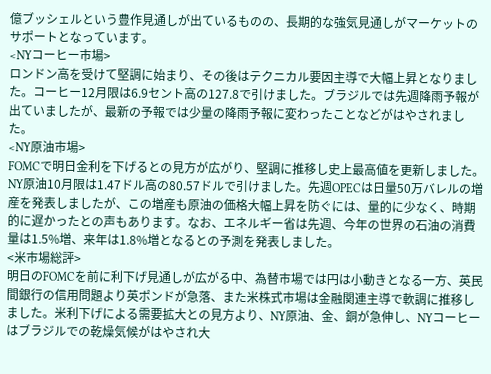億ブッシェルという豊作見通しが出ているものの、長期的な強気見通しがマーケットのサポートとなっています。
<NYコーヒー市場>
ロンドン高を受けて堅調に始まり、その後はテクニカル要因主導で大幅上昇となりました。コーヒー12月限は6.9セント高の127.8で引けました。ブラジルでは先週降雨予報が出ていましたが、最新の予報では少量の降雨予報に変わったことなどがはやされました。
<NY原油市場>
FOMCで明日金利を下げるとの見方が広がり、堅調に推移し史上最高値を更新しました。NY原油10月限は1.47ドル高の80.57ドルで引けました。先週OPECは日量50万バレルの増産を発表しましたが、この増産も原油の価格大幅上昇を防ぐには、量的に少なく、時期的に遅かったとの声もあります。なお、エネルギー省は先週、今年の世界の石油の消費量は1.5%増、来年は1.8%増となるとの予測を発表しました。
<米市場総評>
明日のFOMCを前に利下げ見通しが広がる中、為替市場では円は小動きとなる一方、英民間銀行の信用問題より英ポンドが急落、また米株式市場は金融関連主導で軟調に推移しました。米利下げによる需要拡大との見方より、NY原油、金、銅が急伸し、NYコーヒーはブラジルでの乾燥気候がはやされ大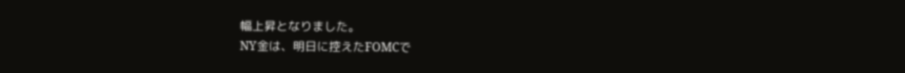幅上昇となりました。
NY金は、明日に控えたFOMCで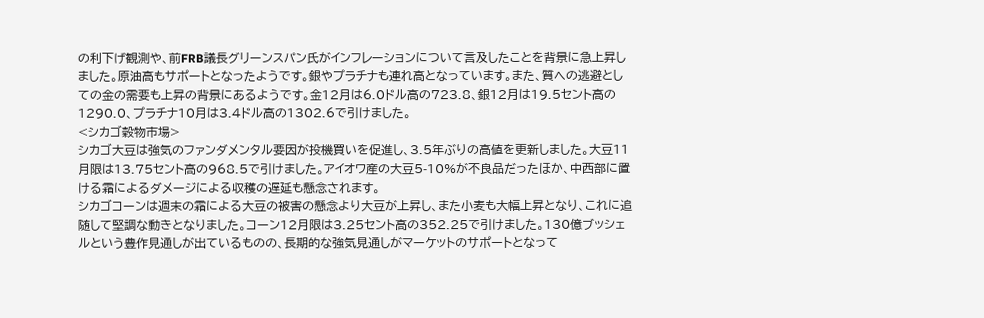の利下げ観測や、前FRB議長グリーンスパン氏がインフレーションについて言及したことを背景に急上昇しました。原油高もサポートとなったようです。銀やプラチナも連れ高となっています。また、質への逃避としての金の需要も上昇の背景にあるようです。金12月は6.0ドル高の723.8、銀12月は19.5セント高の1290.0、プラチナ10月は3.4ドル高の1302.6で引けました。
<シカゴ穀物市場>
シカゴ大豆は強気のファンダメンタル要因が投機買いを促進し、3.5年ぶりの高値を更新しました。大豆11月限は13.75セント高の968.5で引けました。アイオワ産の大豆5-10%が不良品だったほか、中西部に置ける霜によるダメージによる収穫の遅延も懸念されます。
シカゴコーンは週末の霜による大豆の被害の懸念より大豆が上昇し、また小麦も大幅上昇となり、これに追随して堅調な動きとなりました。コーン12月限は3.25セント高の352.25で引けました。130億ブッシェルという豊作見通しが出ているものの、長期的な強気見通しがマーケットのサポートとなって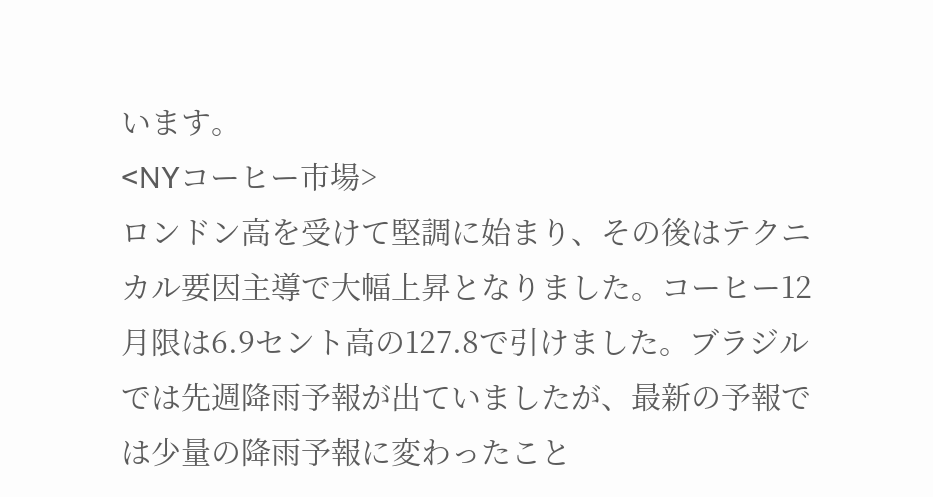います。
<NYコーヒー市場>
ロンドン高を受けて堅調に始まり、その後はテクニカル要因主導で大幅上昇となりました。コーヒー12月限は6.9セント高の127.8で引けました。ブラジルでは先週降雨予報が出ていましたが、最新の予報では少量の降雨予報に変わったこと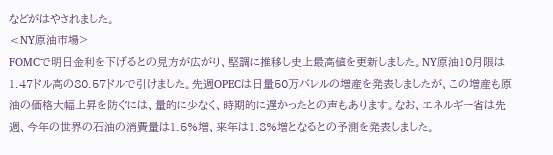などがはやされました。
<NY原油市場>
FOMCで明日金利を下げるとの見方が広がり、堅調に推移し史上最高値を更新しました。NY原油10月限は1.47ドル高の80.57ドルで引けました。先週OPECは日量50万バレルの増産を発表しましたが、この増産も原油の価格大幅上昇を防ぐには、量的に少なく、時期的に遅かったとの声もあります。なお、エネルギー省は先週、今年の世界の石油の消費量は1.5%増、来年は1.8%増となるとの予測を発表しました。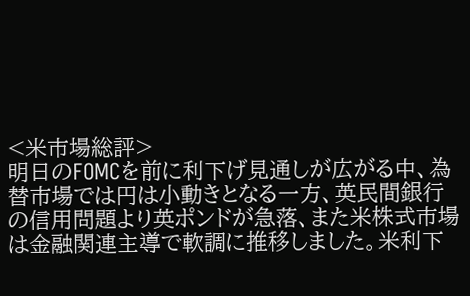<米市場総評>
明日のFOMCを前に利下げ見通しが広がる中、為替市場では円は小動きとなる一方、英民間銀行の信用問題より英ポンドが急落、また米株式市場は金融関連主導で軟調に推移しました。米利下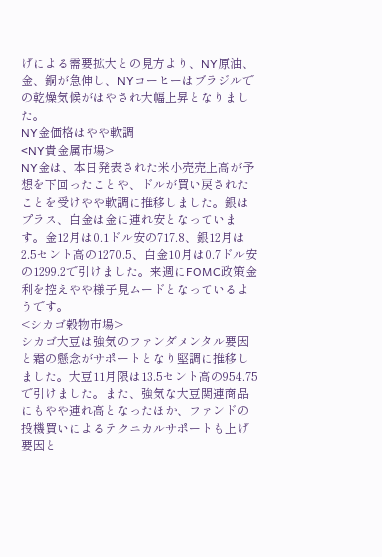げによる需要拡大との見方より、NY原油、金、銅が急伸し、NYコーヒーはブラジルでの乾燥気候がはやされ大幅上昇となりました。
NY金価格はやや軟調
<NY貴金属市場>
NY金は、本日発表された米小売売上高が予想を下回ったことや、ドルが買い戻されたことを受けやや軟調に推移しました。銀はプラス、白金は金に連れ安となっています。金12月は0.1ドル安の717.8、銀12月は2.5セント高の1270.5、白金10月は0.7ドル安の1299.2で引けました。来週にFOMC政策金利を控えやや様子見ムードとなっているようです。
<シカゴ穀物市場>
シカゴ大豆は強気のファンダメンタル要因と霜の懸念がサポートとなり堅調に推移しました。大豆11月限は13.5セント高の954.75で引けました。また、強気な大豆関連商品にもやや連れ高となったほか、ファンドの投機買いによるテクニカルサポートも上げ要因と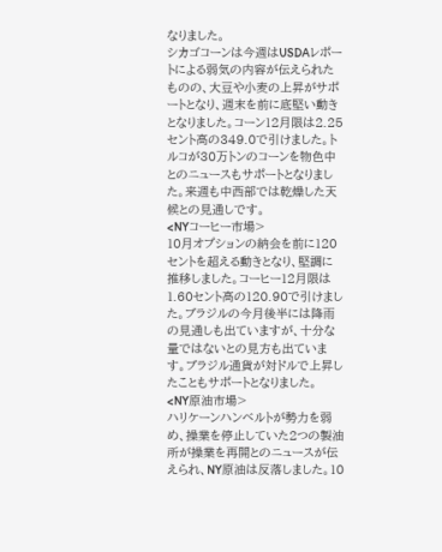なりました。
シカゴコーンは今週はUSDAレポートによる弱気の内容が伝えられたものの、大豆や小麦の上昇がサポートとなり、週末を前に底堅い動きとなりました。コーン12月限は2.25セント高の349.0で引けました。トルコが30万トンのコーンを物色中とのニュースもサポートとなりました。来週も中西部では乾燥した天候との見通しです。
<NYコーヒー市場>
10月オプションの納会を前に120セントを超える動きとなり、堅調に推移しました。コーヒー12月限は1.60セント高の120.90で引けました。ブラジルの今月後半には降雨の見通しも出ていますが、十分な量ではないとの見方も出ています。ブラジル通貨が対ドルで上昇したこともサポートとなりました。
<NY原油市場>
ハリケーンハンベルトが勢力を弱め、操業を停止していた2つの製油所が操業を再開とのニュースが伝えられ、NY原油は反落しました。10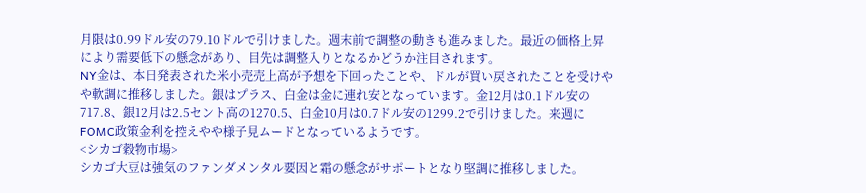月限は0.99ドル安の79.10ドルで引けました。週末前で調整の動きも進みました。最近の価格上昇により需要低下の懸念があり、目先は調整入りとなるかどうか注目されます。
NY金は、本日発表された米小売売上高が予想を下回ったことや、ドルが買い戻されたことを受けやや軟調に推移しました。銀はプラス、白金は金に連れ安となっています。金12月は0.1ドル安の717.8、銀12月は2.5セント高の1270.5、白金10月は0.7ドル安の1299.2で引けました。来週にFOMC政策金利を控えやや様子見ムードとなっているようです。
<シカゴ穀物市場>
シカゴ大豆は強気のファンダメンタル要因と霜の懸念がサポートとなり堅調に推移しました。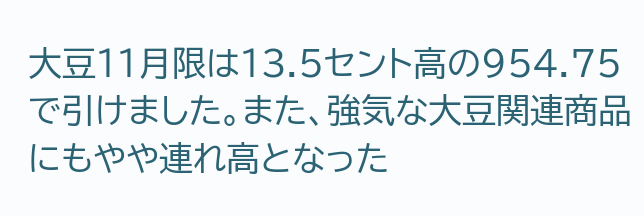大豆11月限は13.5セント高の954.75で引けました。また、強気な大豆関連商品にもやや連れ高となった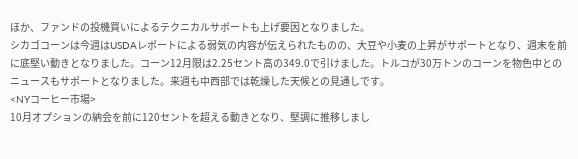ほか、ファンドの投機買いによるテクニカルサポートも上げ要因となりました。
シカゴコーンは今週はUSDAレポートによる弱気の内容が伝えられたものの、大豆や小麦の上昇がサポートとなり、週末を前に底堅い動きとなりました。コーン12月限は2.25セント高の349.0で引けました。トルコが30万トンのコーンを物色中とのニュースもサポートとなりました。来週も中西部では乾燥した天候との見通しです。
<NYコーヒー市場>
10月オプションの納会を前に120セントを超える動きとなり、堅調に推移しまし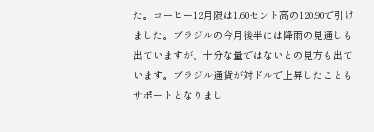た。コーヒー12月限は1.60セント高の120.90で引けました。ブラジルの今月後半には降雨の見通しも出ていますが、十分な量ではないとの見方も出ています。ブラジル通貨が対ドルで上昇したこともサポートとなりまし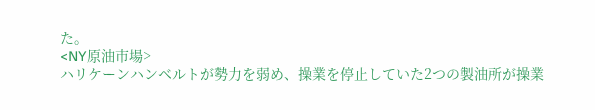た。
<NY原油市場>
ハリケーンハンベルトが勢力を弱め、操業を停止していた2つの製油所が操業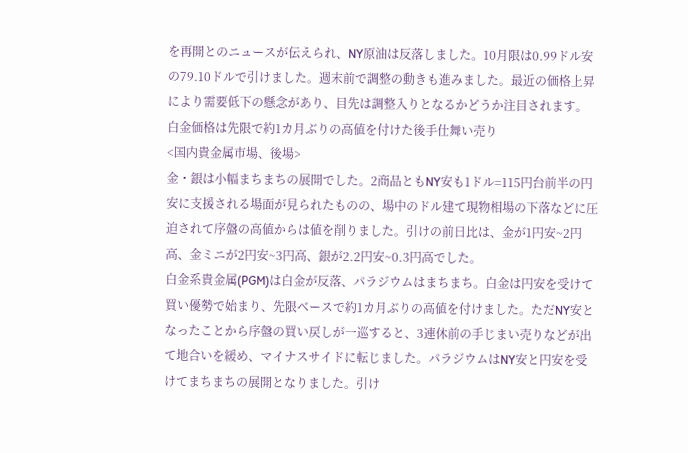を再開とのニュースが伝えられ、NY原油は反落しました。10月限は0.99ドル安の79.10ドルで引けました。週末前で調整の動きも進みました。最近の価格上昇により需要低下の懸念があり、目先は調整入りとなるかどうか注目されます。
白金価格は先限で約1カ月ぶりの高値を付けた後手仕舞い売り
<国内貴金属市場、後場>
金・銀は小幅まちまちの展開でした。2商品ともNY安も1ドル=115円台前半の円安に支援される場面が見られたものの、場中のドル建て現物相場の下落などに圧迫されて序盤の高値からは値を削りました。引けの前日比は、金が1円安~2円高、金ミニが2円安~3円高、銀が2.2円安~0.3円高でした。
白金系貴金属(PGM)は白金が反落、パラジウムはまちまち。白金は円安を受けて買い優勢で始まり、先限ベースで約1カ月ぶりの高値を付けました。ただNY安となったことから序盤の買い戻しが一巡すると、3連休前の手じまい売りなどが出て地合いを緩め、マイナスサイドに転じました。パラジウムはNY安と円安を受けてまちまちの展開となりました。引け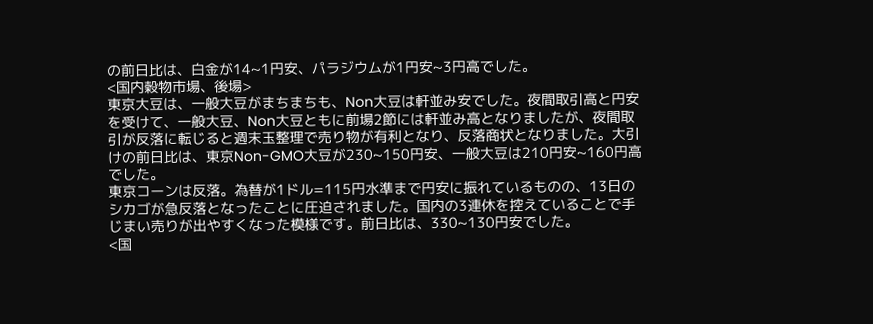の前日比は、白金が14~1円安、パラジウムが1円安~3円高でした。
<国内穀物市場、後場>
東京大豆は、一般大豆がまちまちも、Non大豆は軒並み安でした。夜間取引高と円安を受けて、一般大豆、Non大豆ともに前場2節には軒並み高となりましたが、夜間取引が反落に転じると週末玉整理で売り物が有利となり、反落商状となりました。大引けの前日比は、東京Non-GMO大豆が230~150円安、一般大豆は210円安~160円高でした。
東京コーンは反落。為替が1ドル=115円水準まで円安に振れているものの、13日のシカゴが急反落となったことに圧迫されました。国内の3連休を控えていることで手じまい売りが出やすくなった模様です。前日比は、330~130円安でした。
<国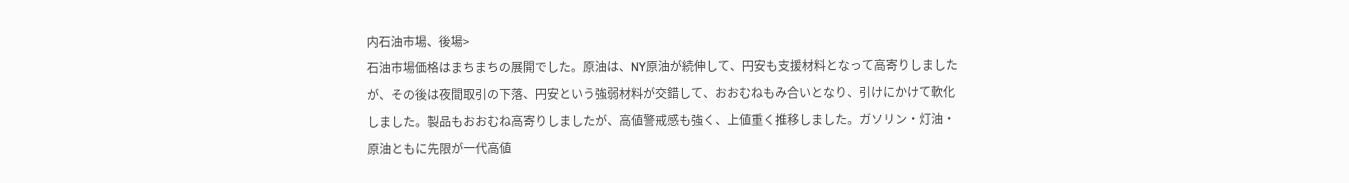内石油市場、後場>
石油市場価格はまちまちの展開でした。原油は、NY原油が続伸して、円安も支援材料となって高寄りしましたが、その後は夜間取引の下落、円安という強弱材料が交錯して、おおむねもみ合いとなり、引けにかけて軟化しました。製品もおおむね高寄りしましたが、高値警戒感も強く、上値重く推移しました。ガソリン・灯油・原油ともに先限が一代高値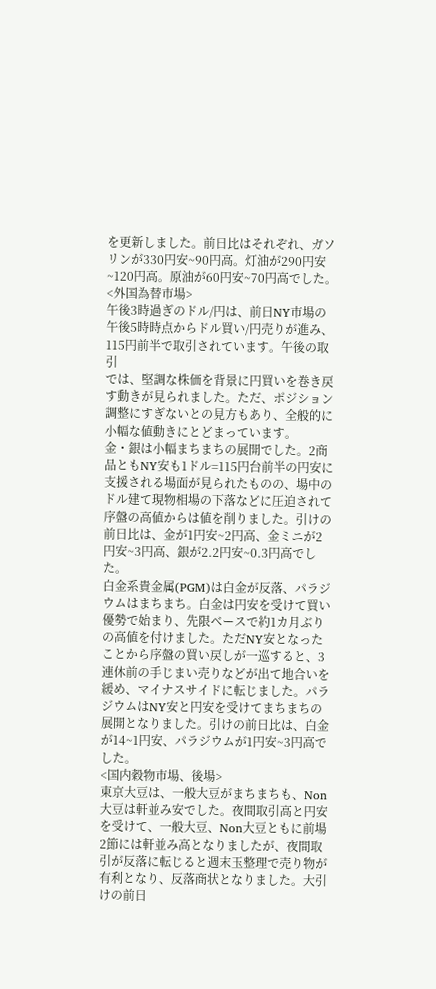を更新しました。前日比はそれぞれ、ガソリンが330円安~90円高。灯油が290円安~120円高。原油が60円安~70円高でした。
<外国為替市場>
午後3時過ぎのドル/円は、前日NY市場の午後5時時点からドル買い/円売りが進み、115円前半で取引されています。午後の取引
では、堅調な株価を背景に円買いを巻き戻す動きが見られました。ただ、ポジション調整にすぎないとの見方もあり、全般的に小幅な値動きにとどまっています。
金・銀は小幅まちまちの展開でした。2商品ともNY安も1ドル=115円台前半の円安に支援される場面が見られたものの、場中のドル建て現物相場の下落などに圧迫されて序盤の高値からは値を削りました。引けの前日比は、金が1円安~2円高、金ミニが2円安~3円高、銀が2.2円安~0.3円高でした。
白金系貴金属(PGM)は白金が反落、パラジウムはまちまち。白金は円安を受けて買い優勢で始まり、先限ベースで約1カ月ぶりの高値を付けました。ただNY安となったことから序盤の買い戻しが一巡すると、3連休前の手じまい売りなどが出て地合いを緩め、マイナスサイドに転じました。パラジウムはNY安と円安を受けてまちまちの展開となりました。引けの前日比は、白金が14~1円安、パラジウムが1円安~3円高でした。
<国内穀物市場、後場>
東京大豆は、一般大豆がまちまちも、Non大豆は軒並み安でした。夜間取引高と円安を受けて、一般大豆、Non大豆ともに前場2節には軒並み高となりましたが、夜間取引が反落に転じると週末玉整理で売り物が有利となり、反落商状となりました。大引けの前日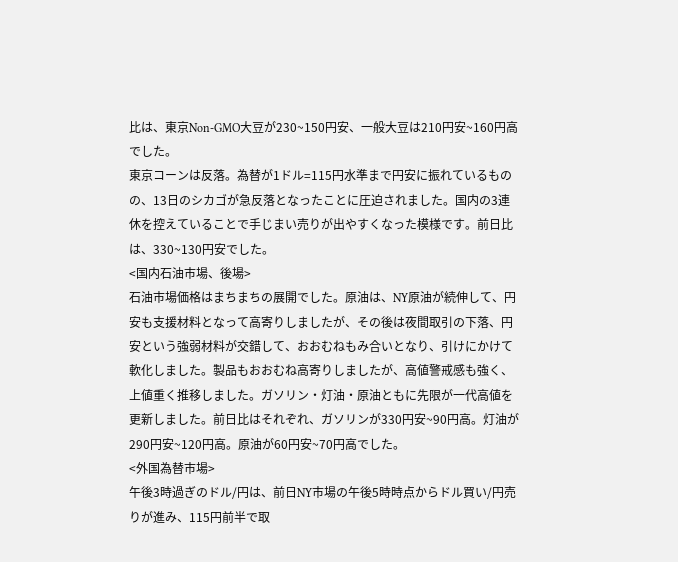比は、東京Non-GMO大豆が230~150円安、一般大豆は210円安~160円高でした。
東京コーンは反落。為替が1ドル=115円水準まで円安に振れているものの、13日のシカゴが急反落となったことに圧迫されました。国内の3連休を控えていることで手じまい売りが出やすくなった模様です。前日比は、330~130円安でした。
<国内石油市場、後場>
石油市場価格はまちまちの展開でした。原油は、NY原油が続伸して、円安も支援材料となって高寄りしましたが、その後は夜間取引の下落、円安という強弱材料が交錯して、おおむねもみ合いとなり、引けにかけて軟化しました。製品もおおむね高寄りしましたが、高値警戒感も強く、上値重く推移しました。ガソリン・灯油・原油ともに先限が一代高値を更新しました。前日比はそれぞれ、ガソリンが330円安~90円高。灯油が290円安~120円高。原油が60円安~70円高でした。
<外国為替市場>
午後3時過ぎのドル/円は、前日NY市場の午後5時時点からドル買い/円売りが進み、115円前半で取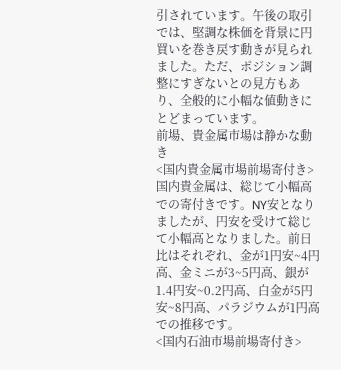引されています。午後の取引
では、堅調な株価を背景に円買いを巻き戻す動きが見られました。ただ、ポジション調整にすぎないとの見方もあり、全般的に小幅な値動きにとどまっています。
前場、貴金属市場は静かな動き
<国内貴金属市場前場寄付き>
国内貴金属は、総じて小幅高での寄付きです。NY安となりましたが、円安を受けて総じて小幅高となりました。前日比はそれぞれ、金が1円安~4円高、金ミニが3~5円高、銀が1.4円安~0.2円高、白金が5円安~8円高、パラジウムが1円高での推移です。
<国内石油市場前場寄付き>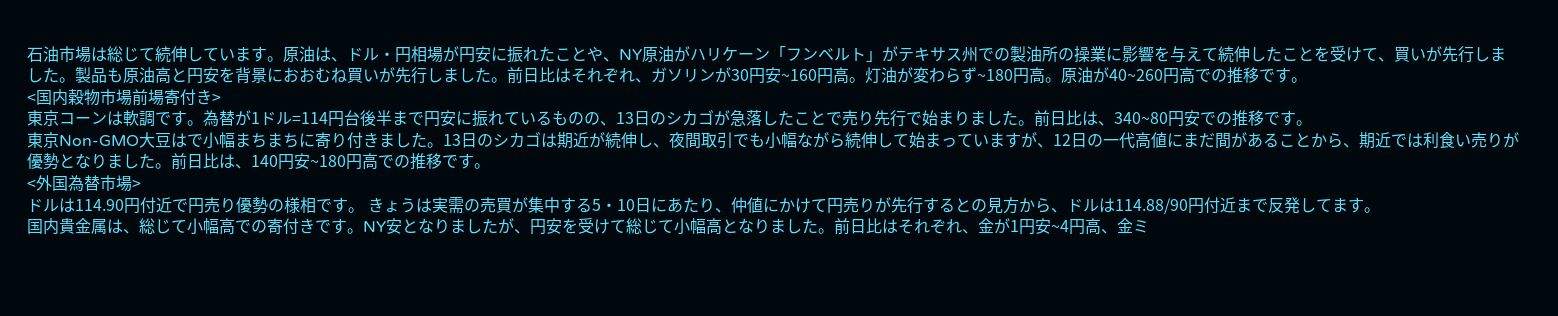石油市場は総じて続伸しています。原油は、ドル・円相場が円安に振れたことや、NY原油がハリケーン「フンベルト」がテキサス州での製油所の操業に影響を与えて続伸したことを受けて、買いが先行しました。製品も原油高と円安を背景におおむね買いが先行しました。前日比はそれぞれ、ガソリンが30円安~160円高。灯油が変わらず~180円高。原油が40~260円高での推移です。
<国内穀物市場前場寄付き>
東京コーンは軟調です。為替が1ドル=114円台後半まで円安に振れているものの、13日のシカゴが急落したことで売り先行で始まりました。前日比は、340~80円安での推移です。
東京Non-GMO大豆はで小幅まちまちに寄り付きました。13日のシカゴは期近が続伸し、夜間取引でも小幅ながら続伸して始まっていますが、12日の一代高値にまだ間があることから、期近では利食い売りが優勢となりました。前日比は、140円安~180円高での推移です。
<外国為替市場>
ドルは114.90円付近で円売り優勢の様相です。 きょうは実需の売買が集中する5・10日にあたり、仲値にかけて円売りが先行するとの見方から、ドルは114.88/90円付近まで反発してます。
国内貴金属は、総じて小幅高での寄付きです。NY安となりましたが、円安を受けて総じて小幅高となりました。前日比はそれぞれ、金が1円安~4円高、金ミ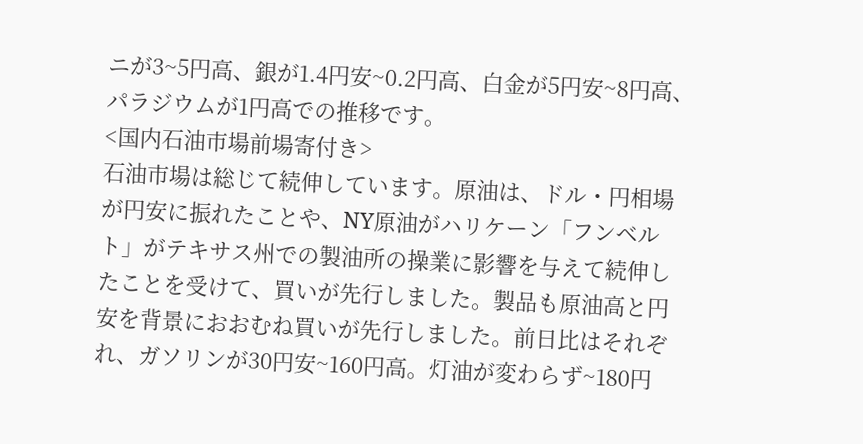ニが3~5円高、銀が1.4円安~0.2円高、白金が5円安~8円高、パラジウムが1円高での推移です。
<国内石油市場前場寄付き>
石油市場は総じて続伸しています。原油は、ドル・円相場が円安に振れたことや、NY原油がハリケーン「フンベルト」がテキサス州での製油所の操業に影響を与えて続伸したことを受けて、買いが先行しました。製品も原油高と円安を背景におおむね買いが先行しました。前日比はそれぞれ、ガソリンが30円安~160円高。灯油が変わらず~180円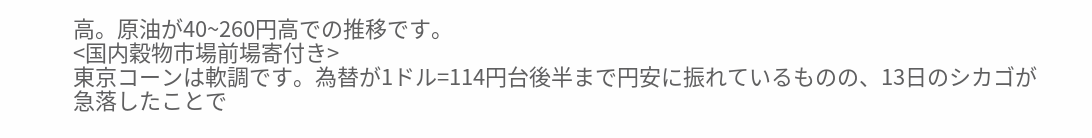高。原油が40~260円高での推移です。
<国内穀物市場前場寄付き>
東京コーンは軟調です。為替が1ドル=114円台後半まで円安に振れているものの、13日のシカゴが急落したことで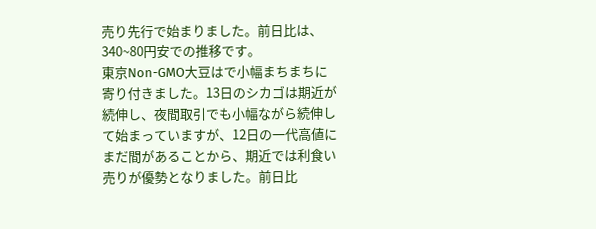売り先行で始まりました。前日比は、340~80円安での推移です。
東京Non-GMO大豆はで小幅まちまちに寄り付きました。13日のシカゴは期近が続伸し、夜間取引でも小幅ながら続伸して始まっていますが、12日の一代高値にまだ間があることから、期近では利食い売りが優勢となりました。前日比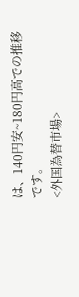は、140円安~180円高での推移です。
<外国為替市場>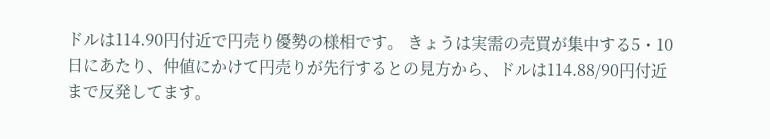ドルは114.90円付近で円売り優勢の様相です。 きょうは実需の売買が集中する5・10日にあたり、仲値にかけて円売りが先行するとの見方から、ドルは114.88/90円付近まで反発してます。